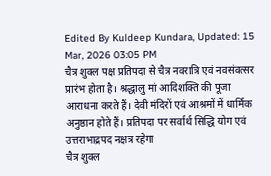Edited By Kuldeep Kundara, Updated: 15 Mar, 2026 03:05 PM
चैत्र शुक्ल पक्ष प्रतिपदा से चैत्र नवरात्रि एवं नवसंवत्सर प्रारंभ होता है। श्रद्धालु मां आदिशक्ति की पूजा आराधना करते हैं। देवी मंदिरों एवं आश्रमों में धार्मिक अनुष्ठान होते हैं। प्रतिपदा पर सर्वार्थ सिद्धि योग एवं उत्तराभाद्रपद नक्षत्र रहेगा
चैत्र शुक्ल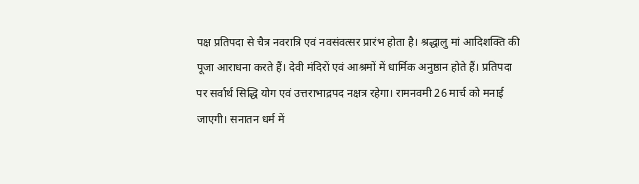पक्ष प्रतिपदा से चैत्र नवरात्रि एवं नवसंवत्सर प्रारंभ होता है। श्रद्धालु मां आदिशक्ति की पूजा आराधना करते हैं। देवी मंदिरों एवं आश्रमों में धार्मिक अनुष्ठान होते हैं। प्रतिपदा पर सर्वार्थ सिद्धि योग एवं उत्तराभाद्रपद नक्षत्र रहेगा। रामनवमी 26 मार्च को मनाई जाएगी। सनातन धर्म में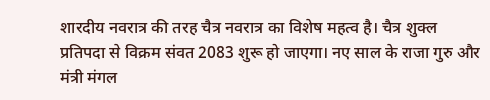शारदीय नवरात्र की तरह चैत्र नवरात्र का विशेष महत्व है। चैत्र शुक्ल प्रतिपदा से विक्रम संवत 2083 शुरू हो जाएगा। नए साल के राजा गुरु और मंत्री मंगल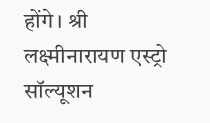होंगे। श्री लक्ष्मीनारायण एस्ट्रो सॉल्यूशन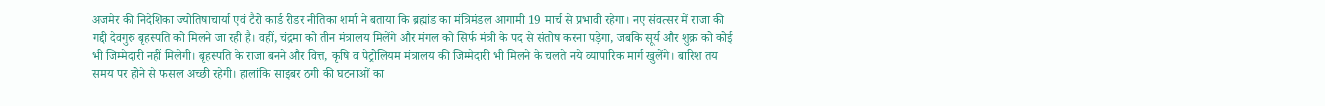अजमेर की निदेशिका ज्योतिषाचार्या एवं टैरो कार्ड रीडर नीतिका शर्मा ने बताया कि ब्रह्मांड का मंत्रिमंडल आगामी 19 मार्च से प्रभावी रहेगा। नए संवत्सर में राजा की गद्दी देवगुरु बृहस्पति को मिलने जा रही है। वहीं, चंद्रमा को तीन मंत्रालय मिलेंगे और मंगल को सिर्फ मंत्री के पद से संतोष करना पड़ेगा, जबकि सूर्य और शुक्र को कोई भी जिम्मेदारी नहीं मिलेगी। बृहस्पति के राजा बनने और वित्त, कृषि व पेट्रोलियम मंत्रालय की जिम्मेदारी भी मिलने के चलते नये व्यापारिक मार्ग खुलेंगे। बारिश तय समय पर होने से फसल अच्छी रहेगी। हालांकि साइबर ठगी की घटनाओं का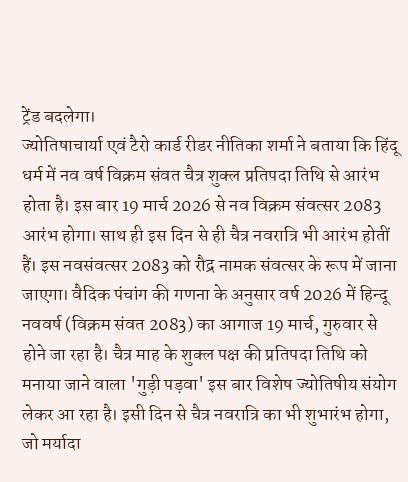ट्रेंड बदलेगा।
ज्योतिषाचार्या एवं टैरो कार्ड रीडर नीतिका शर्मा ने बताया कि हिंदू धर्म में नव वर्ष विक्रम संवत चैत्र शुक्ल प्रतिपदा तिथि से आरंभ होता है। इस बार 19 मार्च 2026 से नव विक्रम संवत्सर 2083 आरंभ होगा। साथ ही इस दिन से ही चैत्र नवरात्रि भी आरंभ होतीं हैं। इस नवसंवत्सर 2083 को रौद्र नामक संवत्सर के रूप में जाना जाएगा। वैदिक पंचांग की गणना के अनुसार वर्ष 2026 में हिन्दू नववर्ष (विक्रम संवत 2083) का आगाज 19 मार्च, गुरुवार से होने जा रहा है। चैत्र माह के शुक्ल पक्ष की प्रतिपदा तिथि को मनाया जाने वाला 'गुड़ी पड़वा' इस बार विशेष ज्योतिषीय संयोग लेकर आ रहा है। इसी दिन से चैत्र नवरात्रि का भी शुभारंभ होगा, जो मर्यादा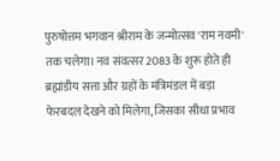पुरुषोत्तम भगवान श्रीराम के जन्मोत्सव 'राम नवमी' तक चलेगा। नव संवत्सर 2083 के शुरू होते ही ब्रह्मांडीय सत्ता और ग्रहों के मंत्रिमंडल में बड़ा फेरबदल देखने को मिलेगा, जिसका सीधा प्रभाव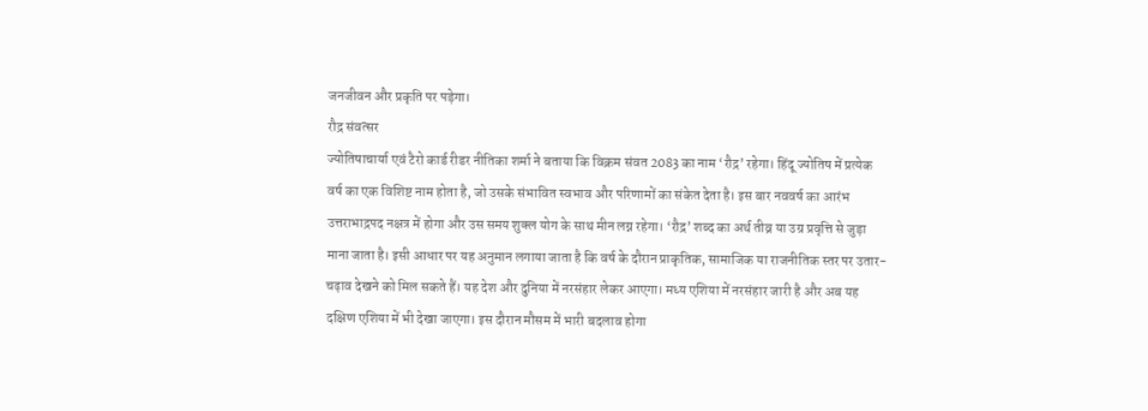जनजीवन और प्रकृति पर पड़ेगा।
रौद्र संवत्सर
ज्योतिषाचार्या एवं टैरो कार्ड रीडर नीतिका शर्मा ने बताया कि विक्रम संवत 2083 का नाम ‘रौद्र’ रहेगा। हिंदू ज्योतिष में प्रत्येक वर्ष का एक विशिष्ट नाम होता है, जो उसके संभावित स्वभाव और परिणामों का संकेत देता है। इस बार नववर्ष का आरंभ उत्तराभाद्रपद नक्षत्र में होगा और उस समय शुक्ल योग के साथ मीन लग्न रहेगा। ‘रौद्र’ शब्द का अर्थ तीव्र या उग्र प्रवृत्ति से जुड़ा माना जाता है। इसी आधार पर यह अनुमान लगाया जाता है कि वर्ष के दौरान प्राकृतिक, सामाजिक या राजनीतिक स्तर पर उतार-चढ़ाव देखने को मिल सकते हैं। यह देश और दुनिया में नरसंहार लेकर आएगा। मध्य एशिया में नरसंहार जारी है और अब यह दक्षिण एशिया में भी देखा जाएगा। इस दौरान मौसम में भारी बदलाव होगा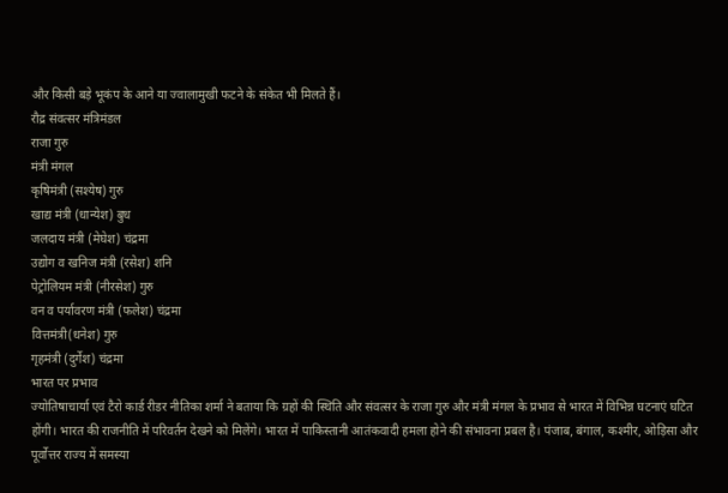और किसी बड़े भूकंप के आने या ज्वालामुखी फटने के संकेत भी मिलते हैं।
रौद्र संवत्सर मंत्रिमंडल
राजा गुरु
मंत्री मंगल
कृषिमंत्री (सश्येष) गुरु
खाद्य मंत्री (धान्येश) बुध
जलदाय मंत्री (मेघेश) चंद्रमा
उद्योग व खनिज मंत्री (रसेश) शनि
पेट्रोलियम मंत्री (नीरसेश) गुरु
वन व पर्यावरण मंत्री (फलेश) चंद्रमा
वित्तमंत्री(धनेश) गुरु
गृहमंत्री (दुर्गेश) चंद्रमा
भारत पर प्रभाव
ज्योतिषाचार्या एवं टैरो कार्ड रीडर नीतिका शर्मा ने बताया कि ग्रहों की स्थिति और संवत्सर के राजा गुरु और मंत्री मंगल के प्रभाव से भारत में विभिन्न घटनाएं घटित होंगी। भारत की राजनीति में परिवर्तन देखने को मिलेंगे। भारत में पाकिस्तानी आतंकवादी हमला होने की संभावना प्रबल है। पंजाब, बंगाल, कश्मीर, ओड़िसा और पूर्वोत्तर राज्य में समस्या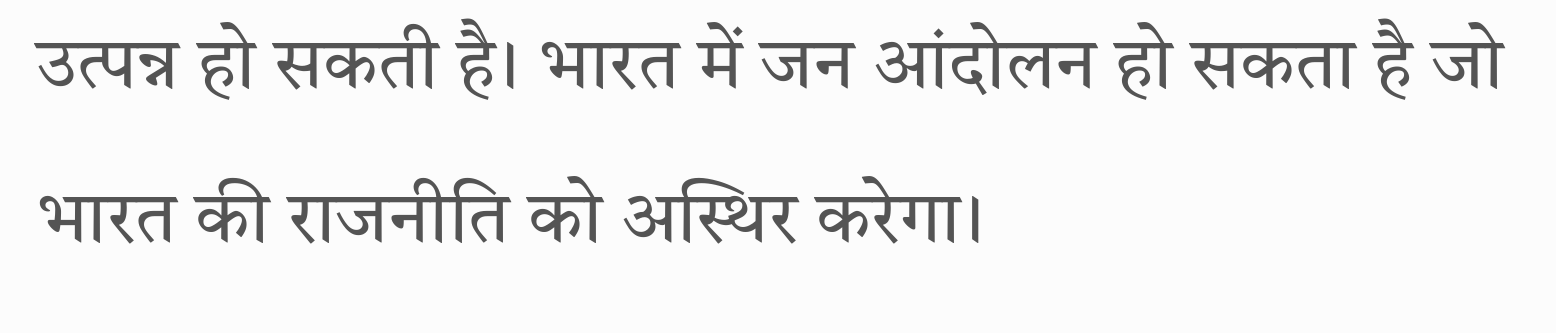उत्पन्न हो सकती है। भारत में जन आंदोलन हो सकता है जो भारत की राजनीति को अस्थिर करेगा।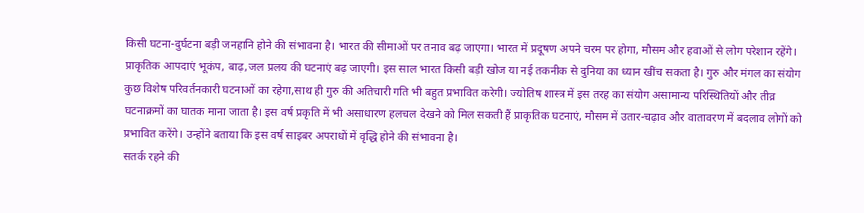किसी घटना-दुर्घटना बड़ी जनहानि होने की संभावना है। भारत की सीमाओं पर तनाव बढ़ जाएगा। भारत में प्रदूषण अपने चरम पर होगा, मौसम और हवाओं से लोग परेशान रहेंगे। प्राकृतिक आपदाएं भूकंप, बाढ़,जल प्रलय की घटनाएं बढ़ जाएगी। इस साल भारत किसी बड़ी खोज या नई तकनीक से दुनिया का ध्यान खींच सकता है। गुरु और मंगल का संयोग कुछ विशेष परिवर्तनकारी घटनाओं का रहेगा,साथ ही गुरु की अतिचारी गति भी बहुत प्रभावित करेगी। ज्योतिष शास्त्र में इस तरह का संयोग असामान्य परिस्थितियों और तीव्र घटनाक्रमों का घातक माना जाता है। इस वर्ष प्रकृति में भी असाधारण हलचल देखने को मिल सकती हैं प्राकृतिक घटनाएं, मौसम में उतार-चढ़ाव और वातावरण में बदलाव लोगों को प्रभावित करेंगे। उन्होंने बताया कि इस वर्ष साइबर अपराधों में वृद्धि होने की संभावना है।
सतर्क रहने की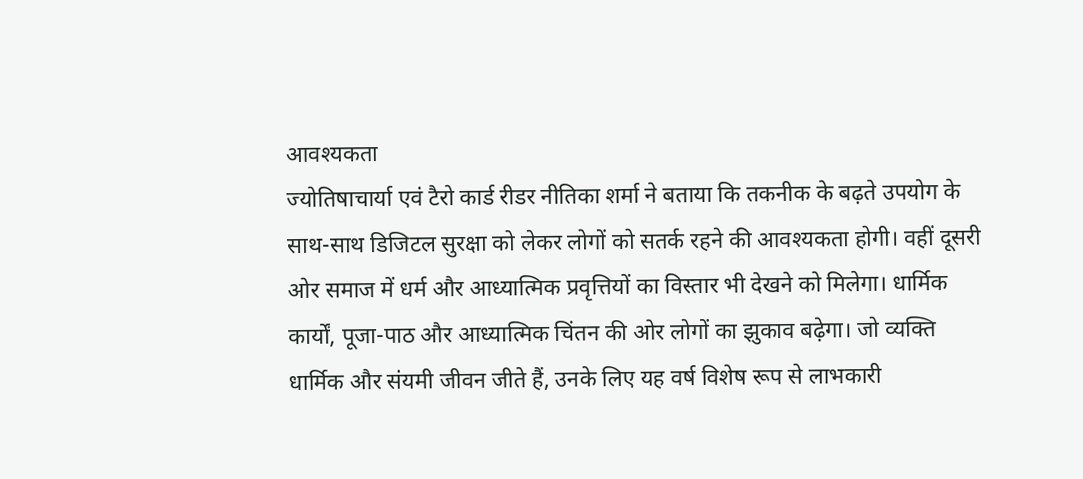आवश्यकता
ज्योतिषाचार्या एवं टैरो कार्ड रीडर नीतिका शर्मा ने बताया कि तकनीक के बढ़ते उपयोग के साथ-साथ डिजिटल सुरक्षा को लेकर लोगों को सतर्क रहने की आवश्यकता होगी। वहीं दूसरी ओर समाज में धर्म और आध्यात्मिक प्रवृत्तियों का विस्तार भी देखने को मिलेगा। धार्मिक कार्यों, पूजा-पाठ और आध्यात्मिक चिंतन की ओर लोगों का झुकाव बढ़ेगा। जो व्यक्ति धार्मिक और संयमी जीवन जीते हैं, उनके लिए यह वर्ष विशेष रूप से लाभकारी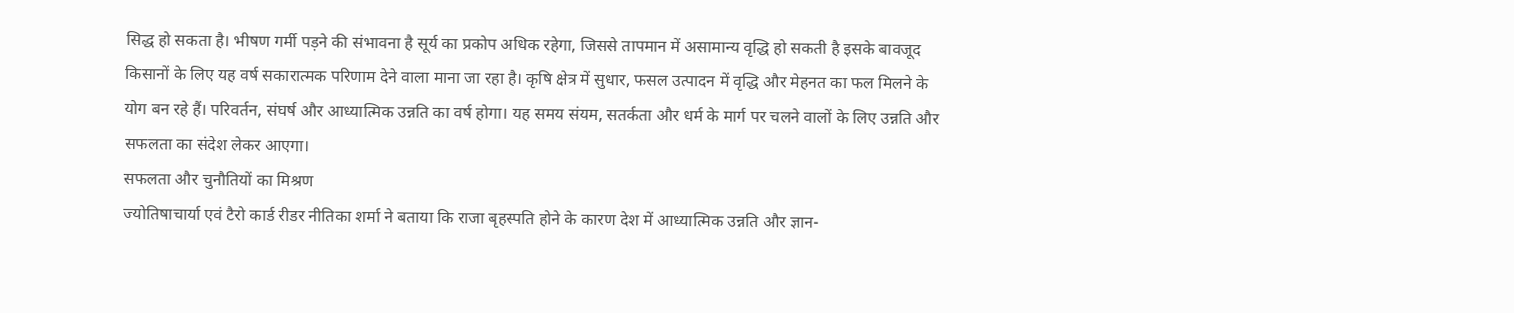सिद्ध हो सकता है। भीषण गर्मी पड़ने की संभावना है सूर्य का प्रकोप अधिक रहेगा, जिससे तापमान में असामान्य वृद्धि हो सकती है इसके बावजूद किसानों के लिए यह वर्ष सकारात्मक परिणाम देने वाला माना जा रहा है। कृषि क्षेत्र में सुधार, फसल उत्पादन में वृद्धि और मेहनत का फल मिलने के योग बन रहे हैं। परिवर्तन, संघर्ष और आध्यात्मिक उन्नति का वर्ष होगा। यह समय संयम, सतर्कता और धर्म के मार्ग पर चलने वालों के लिए उन्नति और सफलता का संदेश लेकर आएगा।
सफलता और चुनौतियों का मिश्रण
ज्योतिषाचार्या एवं टैरो कार्ड रीडर नीतिका शर्मा ने बताया कि राजा बृहस्पति होने के कारण देश में आध्यात्मिक उन्नति और ज्ञान-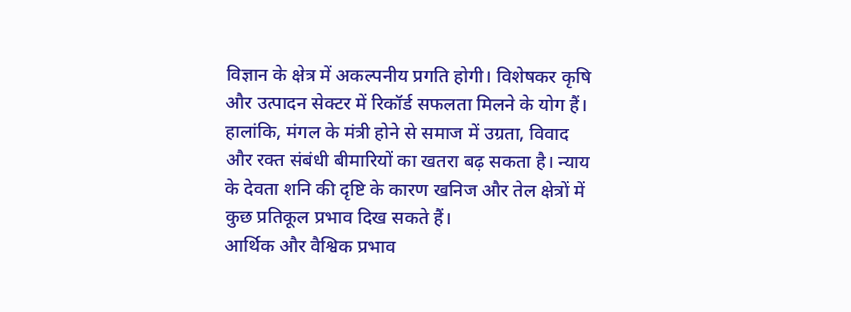विज्ञान के क्षेत्र में अकल्पनीय प्रगति होगी। विशेषकर कृषि और उत्पादन सेक्टर में रिकॉर्ड सफलता मिलने के योग हैं। हालांकि, मंगल के मंत्री होने से समाज में उग्रता, विवाद और रक्त संबंधी बीमारियों का खतरा बढ़ सकता है। न्याय के देवता शनि की दृष्टि के कारण खनिज और तेल क्षेत्रों में कुछ प्रतिकूल प्रभाव दिख सकते हैं।
आर्थिक और वैश्विक प्रभाव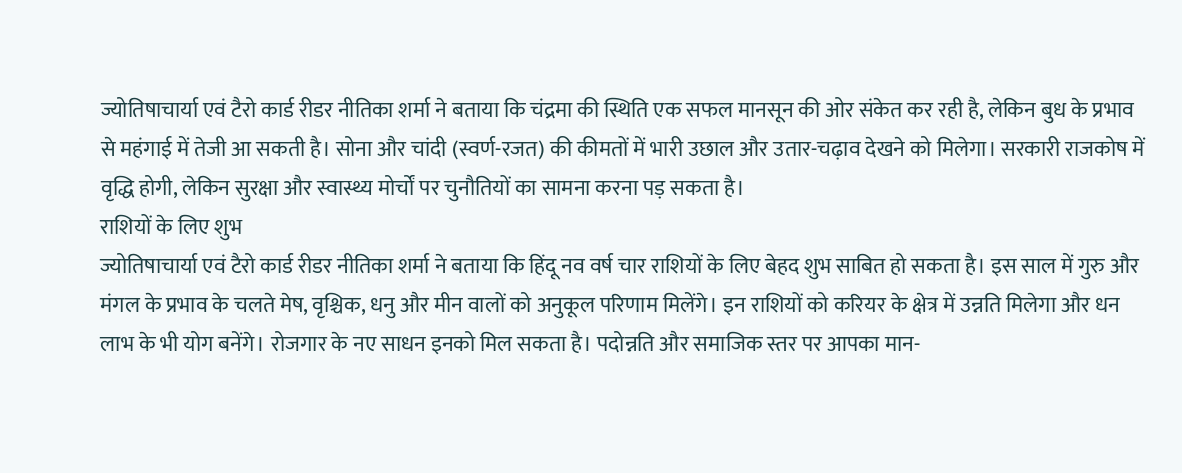ज्योतिषाचार्या एवं टैरो कार्ड रीडर नीतिका शर्मा ने बताया कि चंद्रमा की स्थिति एक सफल मानसून की ओर संकेत कर रही है, लेकिन बुध के प्रभाव से महंगाई में तेजी आ सकती है। सोना और चांदी (स्वर्ण-रजत) की कीमतों में भारी उछाल और उतार-चढ़ाव देखने को मिलेगा। सरकारी राजकोष में वृद्धि होगी, लेकिन सुरक्षा और स्वास्थ्य मोर्चों पर चुनौतियों का सामना करना पड़ सकता है।
राशियों के लिए शुभ
ज्योतिषाचार्या एवं टैरो कार्ड रीडर नीतिका शर्मा ने बताया कि हिंदू नव वर्ष चार राशियों के लिए बेहद शुभ साबित हो सकता है। इस साल में गुरु और मंगल के प्रभाव के चलते मेष, वृश्चिक, धनु और मीन वालों को अनुकूल परिणाम मिलेंगे। इन राशियों को करियर के क्षेत्र में उन्नति मिलेगा और धन लाभ के भी योग बनेंगे। रोजगार के नए साधन इनको मिल सकता है। पदोन्नति और समाजिक स्तर पर आपका मान-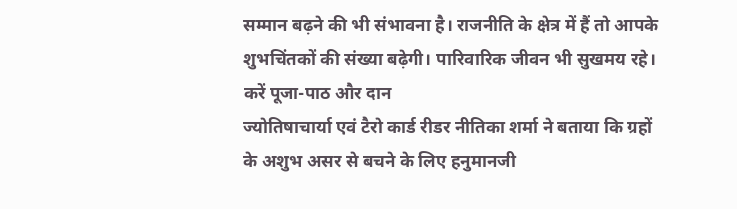सम्मान बढ़ने की भी संभावना है। राजनीति के क्षेत्र में हैं तो आपके शुभचिंतकों की संख्या बढ़ेगी। पारिवारिक जीवन भी सुखमय रहे।
करें पूजा-पाठ और दान
ज्योतिषाचार्या एवं टैरो कार्ड रीडर नीतिका शर्मा ने बताया कि ग्रहों के अशुभ असर से बचने के लिए हनुमानजी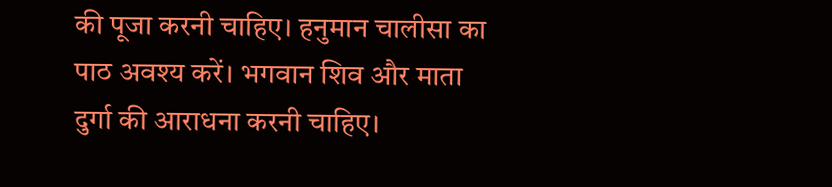की पूजा करनी चाहिए। हनुमान चालीसा का पाठ अवश्य करें। भगवान शिव और माता दुर्गा की आराधना करनी चाहिए।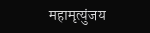महामृत्युंजय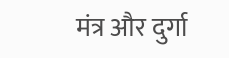मंत्र और दुर्गा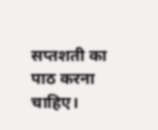सप्तशती का पाठ करना चाहिए।